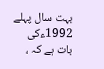بہت سال پہلے 1992ءکی بات ہے کہ ،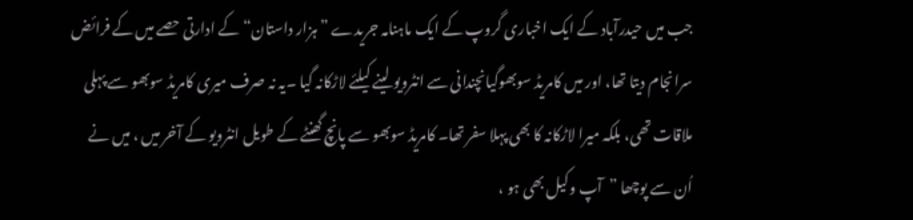جب میں حیدرآباد کے ایک اخباری گروپ کے ایک ماہنامہ جریدے ”ہزار داستان“ کے ادارتی حصے میں کے فرائض سرانجام دیتا تھا، اور میں کامریڈ سوبھوگیانچندانی سے انٹرویو لینے کیلئے لاڑکانہ گیا ۔یہ نہ صرف میری کامریڈ سوبھو سے پہلی ملاقات تھی، بلکہ میرا لاڑکانہ کا بھی پہلا سفر تھا۔ کامریڈ سوبھو سے پانچ گھنٹے کے طویل انٹرویو کے آخر میں ، میں نے اُن سے پوچھا ”آپ وکیل بھی ہو ،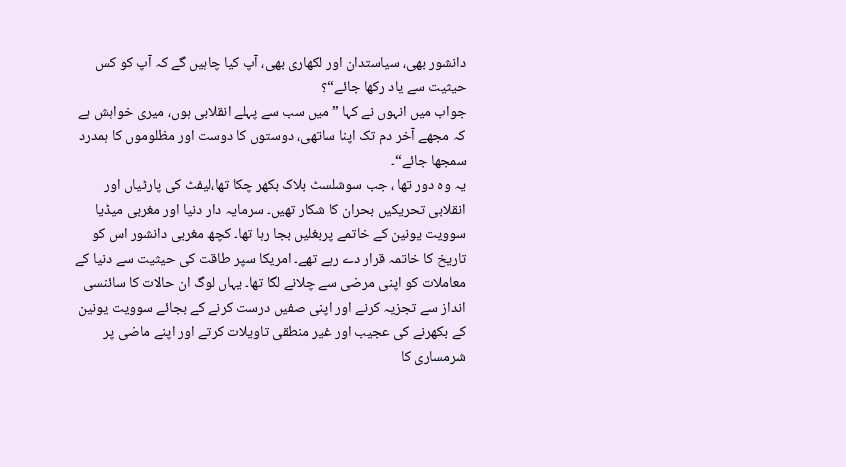دانشور بھی، سیاستدان اور لکھاری بھی، آپ کیا چاہیں گے کہ آپ کو کس حیثیت سے یاد رکھا جائے“؟
جواب میں انہوں نے کہا ”میں سب سے پہلے انقلابی ہوں، میری خواہش ہے کہ مجھے آخر دم تک اپنا ساتھی، دوستوں کا دوست اور مظلوموں کا ہمدرد سمجھا جائے“۔
یہ وہ دور تھا ، جب سوشلسٹ بلاک بکھر چکا تھا،لیفٹ کی پارٹیاں اور انقلابی تحریکیں بحران کا شکار تھیں۔ سرمایہ دار دنیا اور مغربی میڈیا سوویت یونین کے خاتمے پربغلیں بجا رہا تھا۔ کچھ مغربی دانشور اس کو تاریخ کا خاتمہ قرار دے رہے تھے۔ امریکا سپر طاقت کی حیثیت سے دنیا کے معاملات کو اپنی مرضی سے چلانے لگا تھا۔ یہاں لوگ ان حالات کا سائنسی انداز سے تجزیہ کرنے اور اپنی صفیں درست کرنے کے بجائے سوویت یونین کے بکھرنے کی عجیب اور غیر منطقی تاویلات کرتے اور اپنے ماضی پر شرمساری کا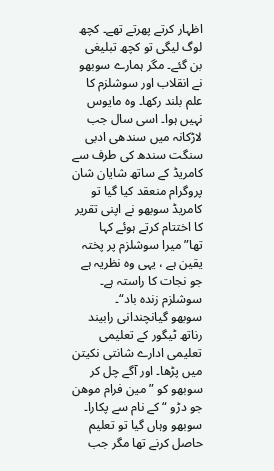اظہار کرتے پھرتے تھے۔ کچھ لوگ لیگی تو کچھ تبلیغی بن گئے۔ مگر ہمارے سوبھو نے انقلاب اور سوشلزم کا علم بلند رکھا۔ وہ مایوس نہیں ہوا۔ اسی سال جب لاڑکانہ میں سندھی ادبی سنگت سندھ کی طرف سے کامریڈ کے ساتھ شایان شان پروگرام منعقد کیا گیا تو کامریڈ سوبھو نے اپنی تقریر کا اختتام کرتے ہوئے کہا تھا”میرا سوشلزم پر پختہ یقین ہے ، یہی وہ نظریہ ہے جو نجات کا راستہ ہے۔ سوشلزم زندہ باد“۔
سوبھو گیانچندانی رابیند رناتھ ٹیگور کے تعلیمی تعلیمی ادارے شانتی نکیتن میں پڑھا۔ اور آگے چل کر سوبھو کو ”مین فرام موھن جو دڑو “ کے نام سے پکارا۔ سوبھو وہاں گیا تو تعلیم حاصل کرنے تھا مگر جب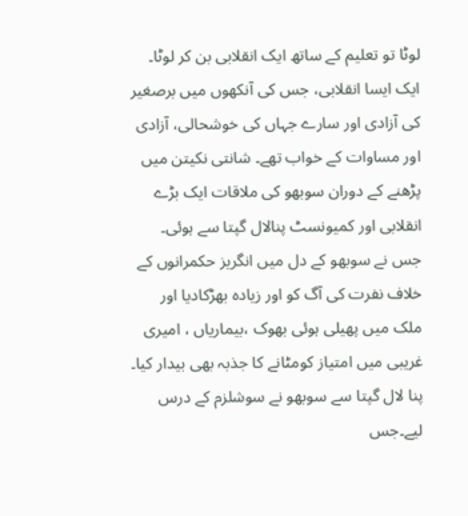لوٹا تو تعلیم کے ساتھ ایک انقلابی بن کر لوٹا۔ ایک ایسا انقلابی، جس کی آنکھوں میں برصغیر کی آزادی اور سارے جہاں کی خوشحالی، آزادی اور مساوات کے خواب تھے۔ شانتی نکیتن میں پڑھنے کے دوران سوبھو کی ملاقات ایک بڑے انقلابی اور کمیونسٹ پنالال گپتا سے ہوئی۔ جس نے سوبھو کے دل میں انگریز حکمرانوں کے خلاف نفرت کی آگ کو اور زیادہ بھڑکادیا اور ملک میں پھیلی ہوئی بھوک ،بیماریاں ، امیری غریبی میں امتیاز کومٹانے کا جذبہ بھی بیدار کیا۔ پنا لال گپتا سے سوبھو نے سوشلزم کے درس لیے۔جس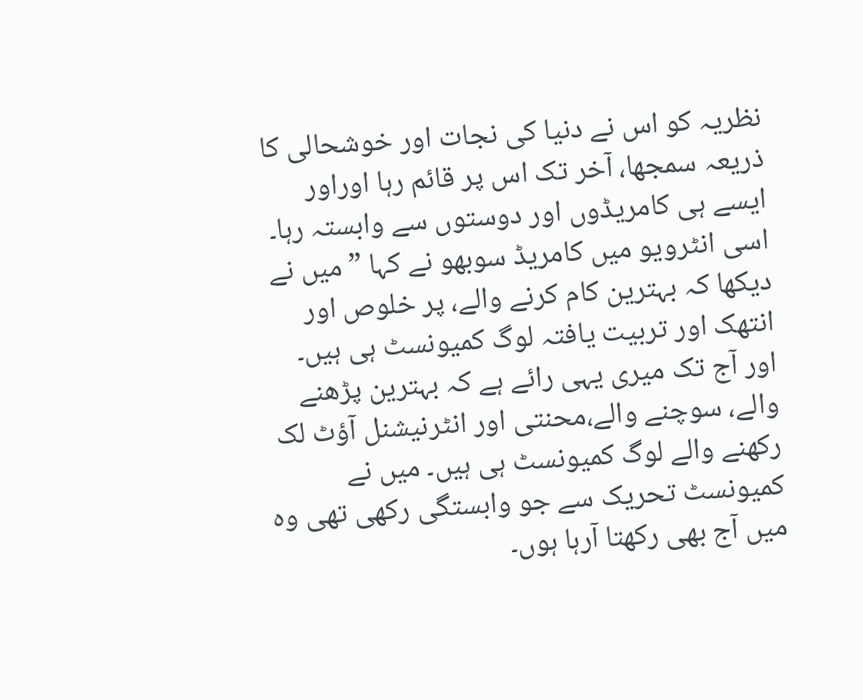نظریہ کو اس نے دنیا کی نجات اور خوشحالی کا ذریعہ سمجھا، آخر تک اس پر قائم رہا اوراور ایسے ہی کامریڈوں اور دوستوں سے وابستہ رہا۔ اسی انٹرویو میں کامریڈ سوبھو نے کہا ”میں نے دیکھا کہ بہترین کام کرنے والے، پر خلوص اور انتھک اور تربیت یافتہ لوگ کمیونسٹ ہی ہیں۔ اور آج تک میری یہی رائے ہے کہ بہترین پڑھنے والے، سوچنے والے،محنتی اور انٹرنیشنل آؤٹ لک رکھنے والے لوگ کمیونسٹ ہی ہیں۔ میں نے کمیونسٹ تحریک سے جو وابستگی رکھی تھی وہ میں آج بھی رکھتا آرہا ہوں۔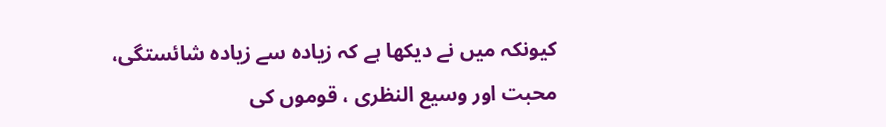کیونکہ میں نے دیکھا ہے کہ زیادہ سے زیادہ شائستگی، محبت اور وسیع النظری ، قوموں کی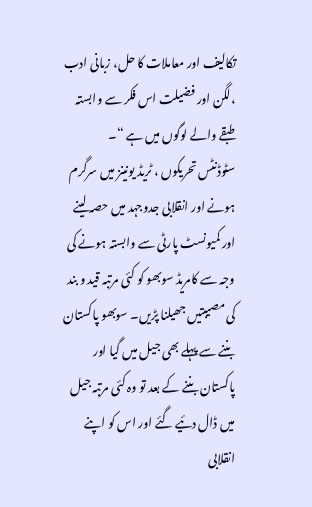تکالیف اور معاملات کا حل، زبانی ادب ،لگن اور فضیلت اس فکر سے وابستہ طبقے والے لوگوں میں ہے “۔
سٹوڈنٹس تحریکوں ، ٹریڈ یونینز میں سرگرم ہونے اور انقلابی جدوجہد میں حصہ لینے اور کمیونسٹ پارٹی سے وابستہ ہونے کی وجہ سے کامریڈ سوبھو کو کئی مرتبہ قید و بند کی مصیبتیں جھیلنا پڑیں۔ سوبھو پاکستان بننے سے پہلے بھی جیل میں گیا اور پاکستان بننے کے بعد تو وہ کئی مرتبہ جیل میں ڈال دئیے گئے اور اس کو اپنے انقلابی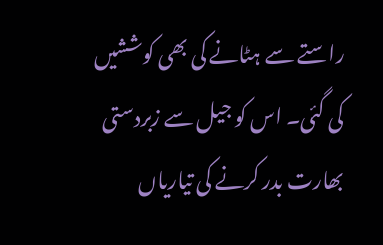راستے سے ہٹانے کی بھی کوششیں کی گئی۔ اس کو جیل سے زبردستی بھارت بدر کرنے کی تیاریاں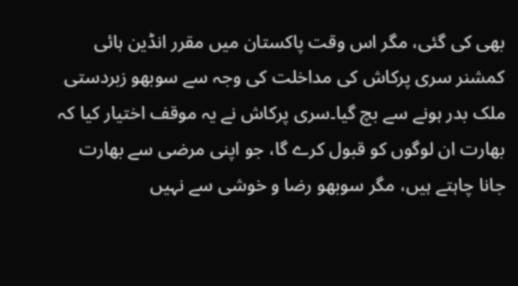بھی کی گئی، مگر اس وقت پاکستان میں مقرر انڈین ہائی کمشنر سری پرکاش کی مداخلت کی وجہ سے سوبھو زبردستی ملک بدر ہونے سے بچ گیا۔سری پرکاش نے یہ موقف اختیار کیا کہ بھارت ان لوگوں کو قبول کرے گا، جو اپنی مرضی سے بھارت جانا چاہتے ہیں، مگر سوبھو رضا و خوشی سے نہیں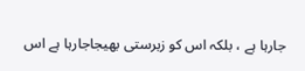جارہا ہے ، بلکہ اس کو زبرستی بھیجاجارہا ہے اس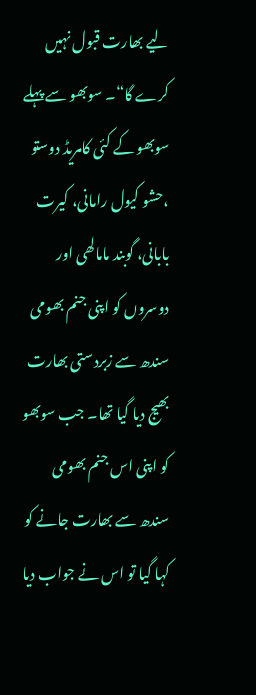لیے بھارت قبول نہیں کرے گا“۔ سوبھو سے پہلے سوبھو کے کئی کامریڈ دوستو ،حشو کیول رامانی، کیرت بابانی، گوبند مامالھی اور دوسروں کو اپنی جنم بھومی سندھ سے زبردستی بھارت بھیج دیا گیا تھا۔ جب سوبھو کو اپنی اس جنم بھومی سندھ سے بھارت جانے کو کہا گیا تو اس نے جواب دیا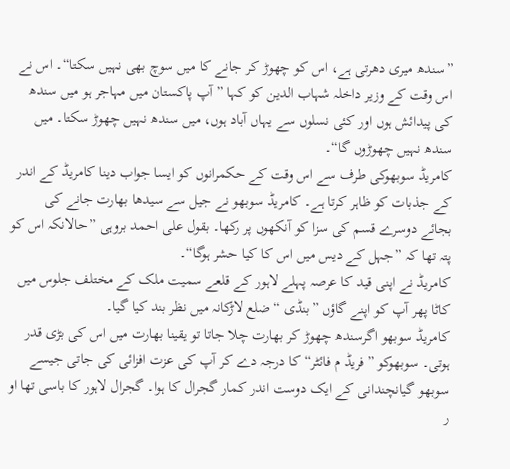”سندھ میری دھرتی ہے، اس کو چھوڑ کر جانے کا میں سوچ بھی نہیں سکتا“۔ اس نے اس وقت کے وزیر داخلہ شہاب الدین کو کہا ”آپ پاکستان میں مہاجر ہو میں سندھ کی پیدائش ہوں اور کئی نسلوں سے یہاں آباد ہوں، میں سندھ نہیں چھوڑ سکتا۔ میں سندھ نہیں چھوڑوں گا“۔
کامریڈ سوبھوکی طرف سے اس وقت کے حکمرانوں کو ایسا جواب دینا کامریڈ کے اندر کے جذبات کو ظاہر کرتا ہے۔ کامریڈ سوبھو نے جیل سے سیدھا بھارت جانے کی بجائے دوسرے قسم کی سزا کو آنکھوں پر رکھا۔ بقول علی احمد بروہی ”حالانکہ اس کو پتہ تھا کہ ”جہل کے دیس میں اس کا کیا حشر ہوگا“۔
کامریڈ نے اپنی قید کا عرصہ پہلے لاہور کے قلعے سمیت ملک کے مختلف جلوس میں کاٹا پھر آپ کو اپنے گاؤں ”بنڈی “ضلع لاڑکانہ میں نظر بند کیا گیا۔
کامریڈ سوبھو اگرسندھ چھوڑ کر بھارت چلا جاتا تو یقینا بھارت میں اس کی بڑی قدر ہوتی۔ سوبھوکو ”فریڈ م فائٹر“ کا درجہ دے کر آپ کی عزت افزائی کی جاتی جیسے سوبھو گیانچندانی کے ایک دوست اندر کمار گجرال کا ہوا۔ گجرال لاہور کا باسی تھا او ر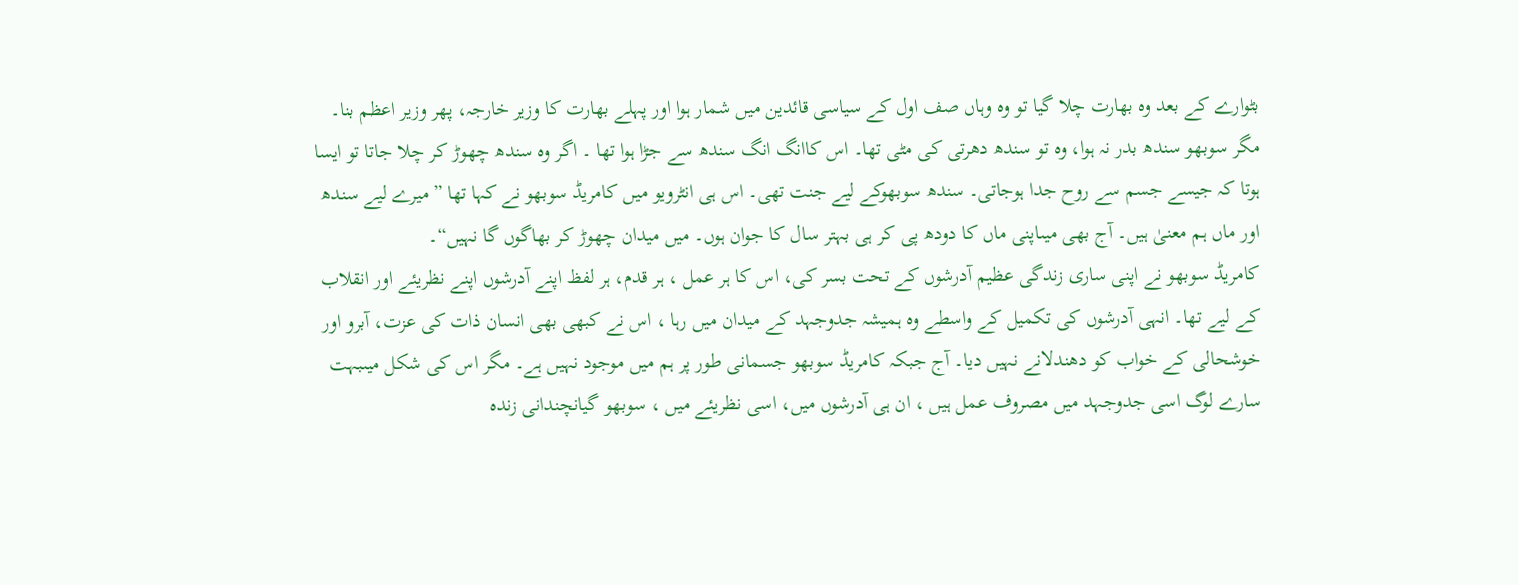بٹوارے کے بعد وہ بھارت چلا گیا تو وہ وہاں صف اول کے سیاسی قائدین میں شمار ہوا اور پہلے بھارت کا وزیر خارجہ، پھر وزیر اعظم بنا۔ مگر سوبھو سندھ بدر نہ ہوا، وہ تو سندھ دھرتی کی مٹی تھا۔ اس کاانگ انگ سندھ سے جڑا ہوا تھا ۔ اگر وہ سندھ چھوڑ کر چلا جاتا تو ایسا ہوتا کہ جیسے جسم سے روح جدا ہوجاتی۔ سندھ سوبھوکے لیے جنت تھی۔ اس ہی انٹرویو میں کامریڈ سوبھو نے کہا تھا ”میرے لیے سندھ اور ماں ہم معنیٰ ہیں۔ آج بھی میںاپنی ماں کا دودھ پی کر ہی بہتر سال کا جوان ہوں۔ میں میدان چھوڑ کر بھاگوں گا نہیں“۔
کامریڈ سوبھو نے اپنی ساری زندگی عظیم آدرشوں کے تحت بسر کی، اس کا ہر عمل ، ہر قدم، ہر لفظ اپنے آدرشوں اپنے نظریئے اور انقلاب کے لیے تھا۔ انہی آدرشوں کی تکمیل کے واسطے وہ ہمیشہ جدوجہد کے میدان میں رہا ، اس نے کبھی بھی انسان ذات کی عزت، آبرو اور خوشحالی کے خواب کو دھندلانے نہیں دیا۔ آج جبکہ کامریڈ سوبھو جسمانی طور پر ہم میں موجود نہیں ہے۔ مگر اس کی شکل میںبہت سارے لوگ اسی جدوجہد میں مصروف عمل ہیں ، ان ہی آدرشوں میں، اسی نظریئے میں ، سوبھو گیانچندانی زندہ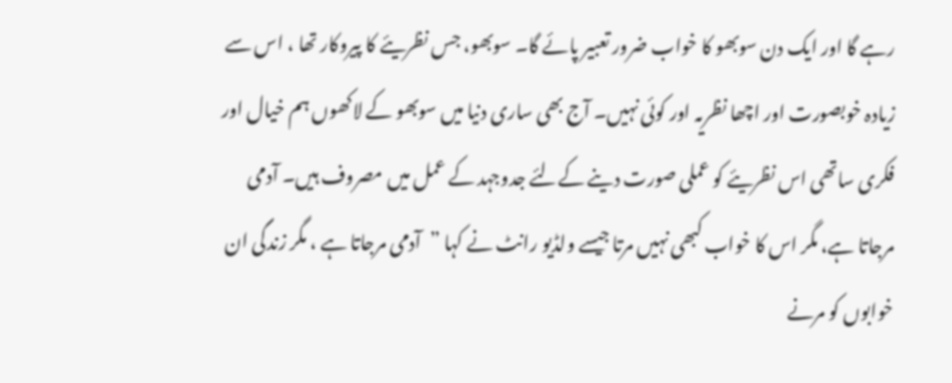رہے گا اور ایک دن سوبھو کا خواب ضرور تعبیر پائے گا۔ سوبھو، جس نظریئے کا پیروکار تھا ، اس سے زیادہ خوبصورت اور اچھا نظریہ اور کوئی نہیں۔ آج بھی ساری دنیا میں سوبھو کے لاکھوں ہم خیال اور فکری ساتھی اس نظریئے کو عملی صورت دینے کےلئے جدوجہد کے عمل میں مصروف ہیں۔ آدمی مرجاتا ہے، مگر اس کا خواب کبھی نہیں مرتا جیسے ولڈیو رانٹ نے کہا ”آدمی مرجاتا ہے ، مگر زندگی ان خوابوں کو مرنے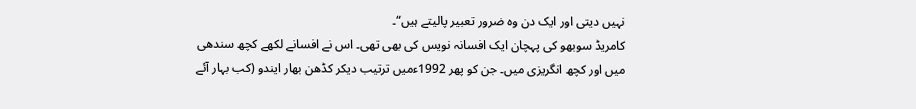نہیں دیتی اور ایک دن وہ ضرور تعبیر پالیتے ہیں“۔
کامریڈ سوبھو کی پہچان ایک افسانہ نویس کی بھی تھی۔ اس نے افسانے لکھے کچھ سندھی میں اور کچھ انگریزی میں۔ جن کو پھر 1992ءمیں ترتیب دیکر کڈھن بھار ایندو (کب بہار آئے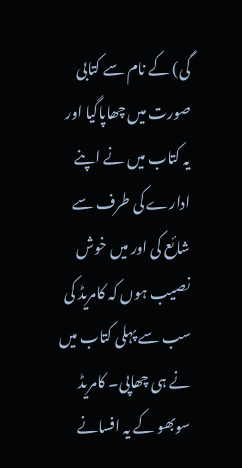گی) کے نام سے کتابی صورت میں چھاپاگیا اور یہ کتاب میں نے اپنے ادارے کی طرف سے شائع کی اور میں خوش نصیب ہوں کہ کامریڈ کی سب سے پہلی کتاب میں نے ہی چھاپی۔ کامریڈ سوبھو کے یہ افسانے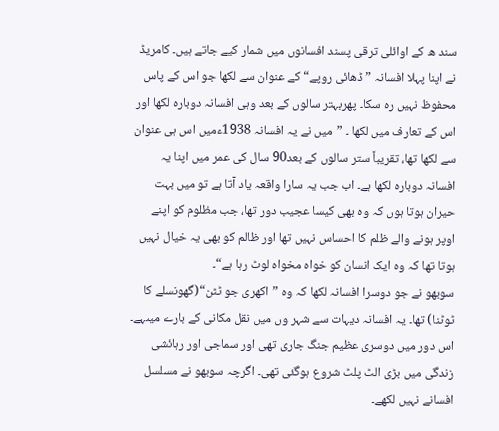سند ھ کے اوائلی ترقی پسند افسانوں میں شمار کیے جاتے ہیں۔ کامریڈ نے اپنا پہلا افسانہ ”ڈھائی روپے“کے عنوان سے لکھا جو اس کے پاس محفوظ نہیں رہ سکا۔ پھربہتر سالوں کے بعد وہی افسانہ دوبارہ لکھا اور اس کے تعارف میں لکھا ۔ ”میں نے یہ افسانہ 1938ءمیں اس ہی عنوان سے لکھا تھا، تقریباً ستر سالوں کے بعد90 سال کی عمر میں اپنا یہ افسانہ دوبارہ لکھا ہے۔ اب جب یہ سارا واقعہ یاد آتا ہے تو میں بہت حیران ہوتا ہوں کہ وہ بھی کیسا عجیب دور تھا، جب مظلوم کو اپنے اوپر ہونے والے ظلم کا احساس نہیں تھا اور ظالم کو بھی یہ خیال نہیں ہوتا تھا کہ وہ ایک انسان کو خواہ مخواہ لوٹ رہا ہے“۔
سوبھو نے جو دوسرا افسانہ لکھا کہ وہ ”اکھری جو ٹٹن“(گھونسلے کا ٹوٹنا) تھا۔ یہ افسانہ دیہات سے شہر وں میں نقل مکانی کے بارے میںہے۔ اس دور میں دوسری عظیم جنگ جاری تھی اور سماجی اور رہائشی زندگی میں بڑی الٹ پلٹ شروع ہوگئی تھی۔ اگرچہ سوبھو نے مسلسل افسانے نہیں لکھے۔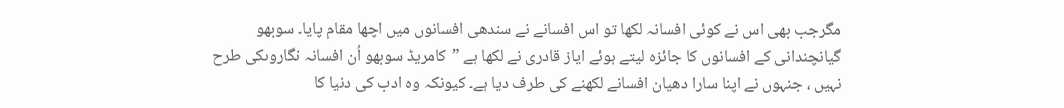مگرجب بھی اس نے کوئی افسانہ لکھا تو اس افسانے نے سندھی افسانوں میں اچھا مقام پایا۔ سوبھو گیانچندانی کے افسانوں کا جائزہ لیتے ہوئے ایاز قادری نے لکھا ہے ”کامریڈ سوبھو اُن افسانہ نگاروںکی طرح نہیں ، جنہوں نے اپنا سارا دھیان افسانے لکھنے کی طرف دیا ہے۔ کیونکہ وہ ادب کی دنیا کا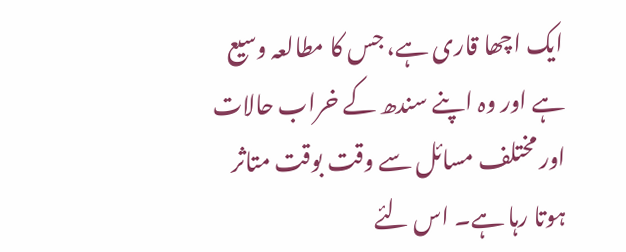ایک اچھا قاری ہے، جس کا مطالعہ وسیع ہے اور وہ اپنے سندھ کے خراب حالات اور مختلف مسائل سے وقت بوقت متاثر ہوتا رہا ہے۔ اس لئے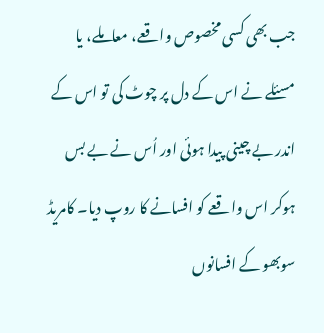جب بھی کسی مخصوص واقعے، معاملے، یا مسئلے نے اس کے دل پر چوٹ کی تو اس کے اندر بے چینی پیدا ہوئی اور اُس نے بے بس ہوکر اس واقعے کو افسانے کا روپ دیا۔ کامریڈ سوبھو کے افسانوں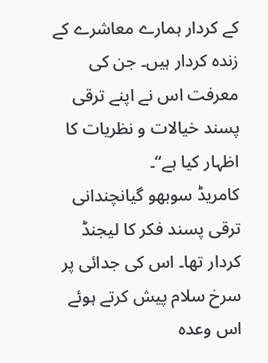کے کردار ہمارے معاشرے کے زندہ کردار ہیں۔ جن کی معرفت اس نے اپنے ترقی پسند خیالات و نظریات کا اظہار کیا ہے“۔
کامریڈ سوبھو گیانچندانی ترقی پسند فکر کا لیجنڈ کردار تھا۔ اس کی جدائی پر سرخ سلام پیش کرتے ہوئے اس وعدہ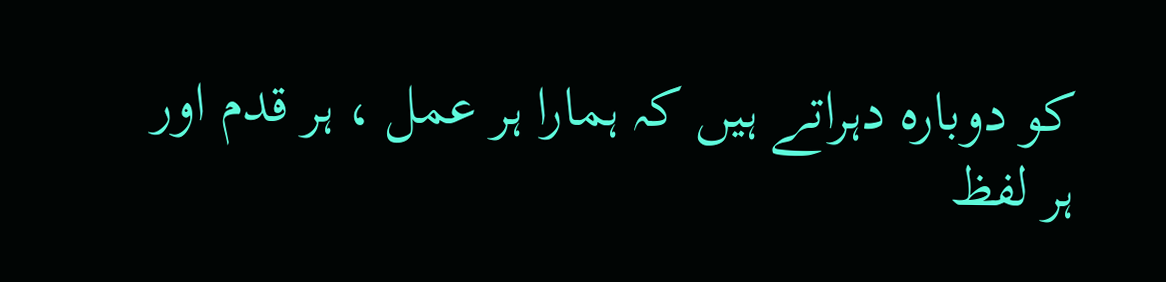کو دوبارہ دہراتے ہیں کہ ہمارا ہر عمل ، ہر قدم اور ہر لفظ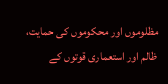مظلوموں اور محکوموں کی حمایت، ظالم اور استعماری قوتوں کے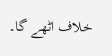خلاف اٹھے گا۔